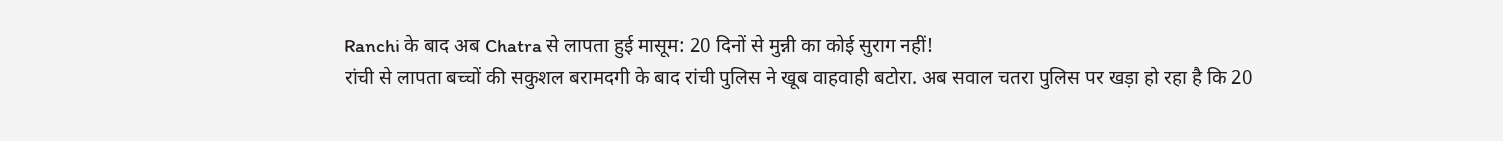Ranchi के बाद अब Chatra से लापता हुई मासूम: 20 दिनों से मुन्नी का कोई सुराग नहीं!
रांची से लापता बच्चों की सकुशल बरामदगी के बाद रांची पुलिस ने खूब वाहवाही बटोरा. अब सवाल चतरा पुलिस पर खड़ा हो रहा है कि 20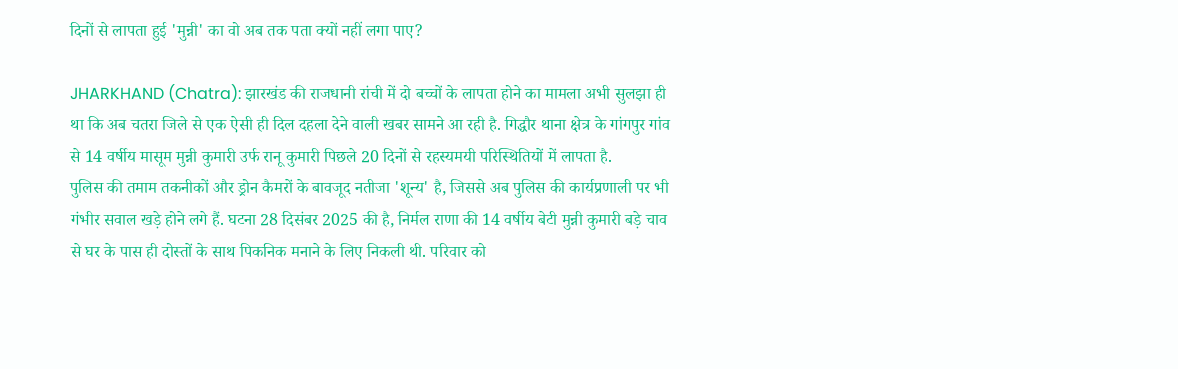दिनों से लापता हुई 'मुन्नी' का वो अब तक पता क्यों नहीं लगा पाए?

JHARKHAND (Chatra): झारखंड की राजधानी रांची में दो बच्चों के लापता होने का मामला अभी सुलझा ही था कि अब चतरा जिले से एक ऐसी ही दिल दहला देने वाली खबर सामने आ रही है. गिद्धौर थाना क्षेत्र के गांगपुर गांव से 14 वर्षीय मासूम मुन्नी कुमारी उर्फ रानू कुमारी पिछले 20 दिनों से रहस्यमयी परिस्थितियों में लापता है.
पुलिस की तमाम तकनीकों और ड्रोन कैमरों के बावजूद नतीजा 'शून्य' है, जिससे अब पुलिस की कार्यप्रणाली पर भी गंभीर सवाल खड़े होने लगे हैं. घटना 28 दिसंबर 2025 की है, निर्मल राणा की 14 वर्षीय बेटी मुन्नी कुमारी बड़े चाव से घर के पास ही दोस्तों के साथ पिकनिक मनाने के लिए निकली थी. परिवार को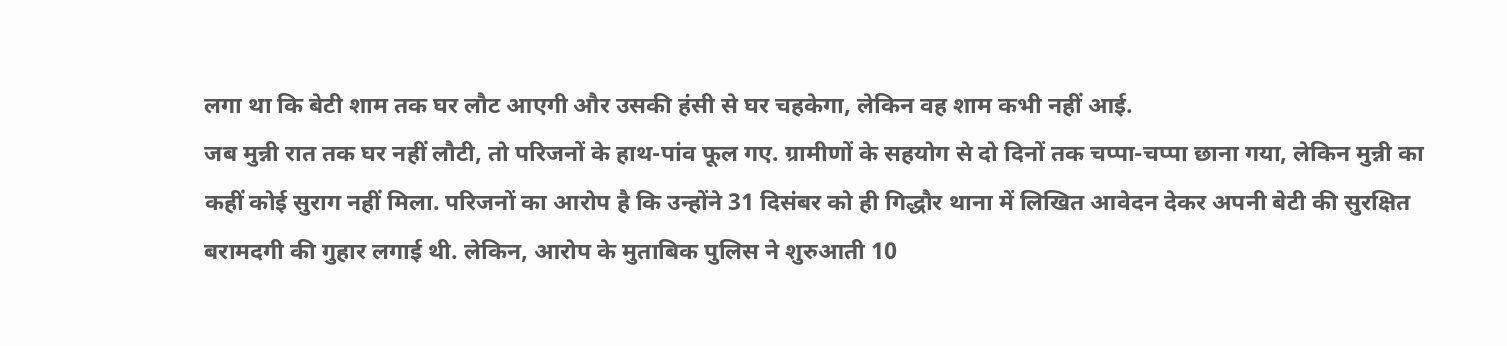लगा था कि बेटी शाम तक घर लौट आएगी और उसकी हंसी से घर चहकेगा, लेकिन वह शाम कभी नहीं आई.
जब मुन्नी रात तक घर नहीं लौटी, तो परिजनों के हाथ-पांव फूल गए. ग्रामीणों के सहयोग से दो दिनों तक चप्पा-चप्पा छाना गया, लेकिन मुन्नी का कहीं कोई सुराग नहीं मिला. परिजनों का आरोप है कि उन्होंने 31 दिसंबर को ही गिद्धौर थाना में लिखित आवेदन देकर अपनी बेटी की सुरक्षित बरामदगी की गुहार लगाई थी. लेकिन, आरोप के मुताबिक पुलिस ने शुरुआती 10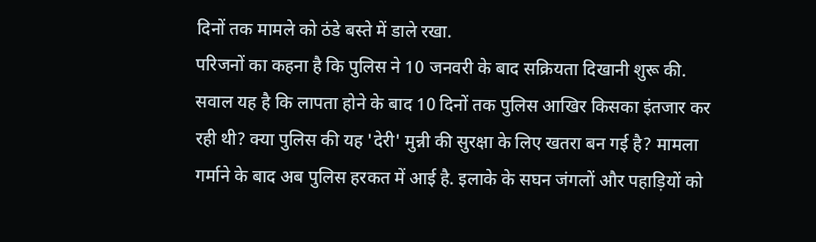दिनों तक मामले को ठंडे बस्ते में डाले रखा.
परिजनों का कहना है कि पुलिस ने 10 जनवरी के बाद सक्रियता दिखानी शुरू की. सवाल यह है कि लापता होने के बाद 10 दिनों तक पुलिस आखिर किसका इंतजार कर रही थी? क्या पुलिस की यह 'देरी' मुन्नी की सुरक्षा के लिए खतरा बन गई है? मामला गर्माने के बाद अब पुलिस हरकत में आई है. इलाके के सघन जंगलों और पहाड़ियों को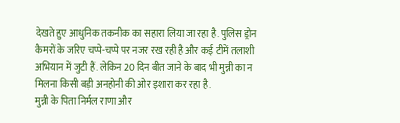देखते हुए आधुनिक तकनीक का सहारा लिया जा रहा है. पुलिस ड्रोन कैमरों के जरिए चप्पे-चप्पे पर नजर रख रही है और कई टीमें तलाशी अभियान में जुटी हैं. लेकिन 20 दिन बीत जाने के बाद भी मुन्नी का न मिलना किसी बड़ी अनहोनी की ओर इशारा कर रहा है.
मुन्नी के पिता निर्मल राणा और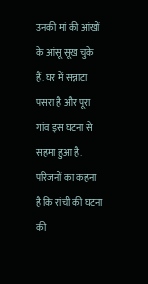उनकी मां की आंखों के आंसू सूख चुके हैं. घर में सन्नाटा पसरा है और पूरा गांव इस घटना से सहमा हुआ है. परिजनों का कहना है कि रांची की घटना की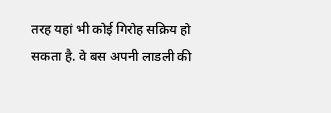तरह यहां भी कोई गिरोह सक्रिय हो सकता है. वे बस अपनी लाडली की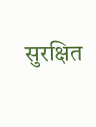सुरक्षित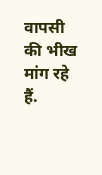वापसी की भीख मांग रहे हैं.